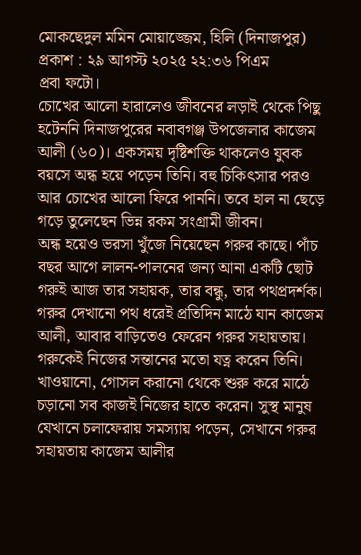মোকছেদুল মমিন মোয়াজ্জেম, হিলি (দিনাজপুর)
প্রকাশ : ২৯ আগস্ট ২০২৫ ২২:৩৬ পিএম
প্রবা ফটো।
চোখের আলো হারালেও জীবনের লড়াই থেকে পিছু হটেননি দিনাজপুরের নবাবগঞ্জ উপজেলার কাজেম আলী (৬০)। একসময় দৃষ্টিশক্তি থাকলেও যুবক বয়সে অন্ধ হয়ে পড়েন তিনি। বহু চিকিৎসার পরও আর চোখের আলো ফিরে পাননি। তবে হাল না ছেড়ে গড়ে তুলেছেন ভিন্ন রকম সংগ্রামী জীবন।
অন্ধ হয়েও ভরসা খুঁজে নিয়েছেন গরুর কাছে। পাঁচ বছর আগে লালন-পালনের জন্য আনা একটি ছোট গরুই আজ তার সহায়ক, তার বন্ধু, তার পথপ্রদর্শক। গরুর দেখানো পথ ধরেই প্রতিদিন মাঠে যান কাজেম আলী, আবার বাড়িতেও ফেরেন গরুর সহায়তায়।
গরুকেই নিজের সন্তানের মতো যত্ন করেন তিনি। খাওয়ানো, গোসল করানো থেকে শুরু করে মাঠে চড়ানো সব কাজই নিজের হাতে করেন। সুস্থ মানুষ যেখানে চলাফেরায় সমস্যায় পড়েন, সেখানে গরুর সহায়তায় কাজেম আলীর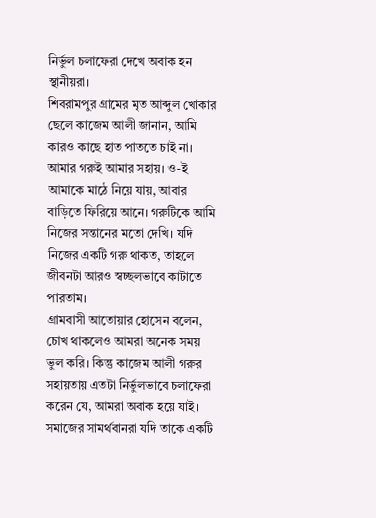নির্ভুল চলাফেরা দেখে অবাক হন স্থানীয়রা।
শিবরামপুর গ্রামের মৃত আব্দুল খোকার ছেলে কাজেম আলী জানান, আমি কারও কাছে হাত পাততে চাই না। আমার গরুই আমার সহায়। ও-ই আমাকে মাঠে নিয়ে যায়, আবার বাড়িতে ফিরিয়ে আনে। গরুটিকে আমি নিজের সন্তানের মতো দেখি। যদি নিজের একটি গরু থাকত, তাহলে জীবনটা আরও স্বচ্ছলভাবে কাটাতে পারতাম।
গ্রামবাসী আতোয়ার হোসেন বলেন, চোখ থাকলেও আমরা অনেক সময় ভুল করি। কিন্তু কাজেম আলী গরুর সহায়তায় এতটা নির্ভুলভাবে চলাফেরা করেন যে, আমরা অবাক হয়ে যাই। সমাজের সামর্থবানরা যদি তাকে একটি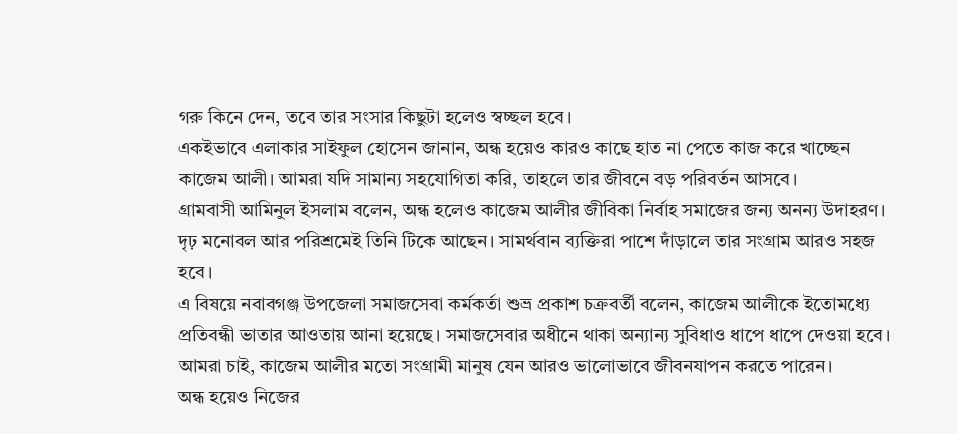গরু কিনে দেন, তবে তার সংসার কিছুটা হলেও স্বচ্ছল হবে।
একইভাবে এলাকার সাইফুল হোসেন জানান, অন্ধ হয়েও কারও কাছে হাত না পেতে কাজ করে খাচ্ছেন কাজেম আলী। আমরা যদি সামান্য সহযোগিতা করি, তাহলে তার জীবনে বড় পরিবর্তন আসবে।
গ্রামবাসী আমিনুল ইসলাম বলেন, অন্ধ হলেও কাজেম আলীর জীবিকা নির্বাহ সমাজের জন্য অনন্য উদাহরণ। দৃঢ় মনোবল আর পরিশ্রমেই তিনি টিকে আছেন। সামর্থবান ব্যক্তিরা পাশে দাঁড়ালে তার সংগ্রাম আরও সহজ হবে।
এ বিষয়ে নবাবগঞ্জ উপজেলা সমাজসেবা কর্মকর্তা শুভ্র প্রকাশ চক্রবর্তী বলেন, কাজেম আলীকে ইতোমধ্যে প্রতিবন্ধী ভাতার আওতায় আনা হয়েছে। সমাজসেবার অধীনে থাকা অন্যান্য সুবিধাও ধাপে ধাপে দেওয়া হবে। আমরা চাই, কাজেম আলীর মতো সংগ্রামী মানুষ যেন আরও ভালোভাবে জীবনযাপন করতে পারেন।
অন্ধ হয়েও নিজের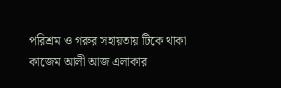পরিশ্রম ও গরুর সহায়তায় টিকে থাকা কাজেম আলী আজ এলাকার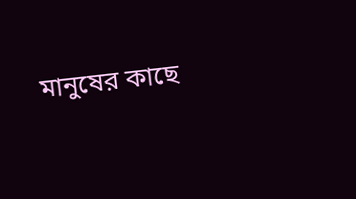মানুষের কাছে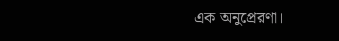এক অনুপ্রেরণা।